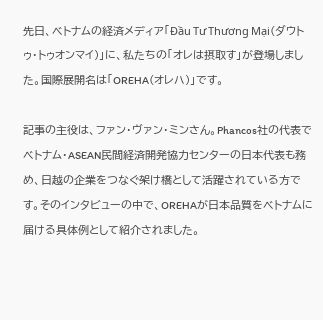先日、ベトナムの経済メディア「Đầu Tư Thương Mại(ダウトゥ・トゥオンマイ)」に、私たちの「オレは摂取す」が登場しました。国際展開名は「OREHA(オレハ)」です。

記事の主役は、ファン・ヴァン・ミンさん。Phancos社の代表でベトナム・ASEAN民間経済開発協力センターの日本代表も務め、日越の企業をつなぐ架け橋として活躍されている方です。そのインタビューの中で、OREHAが日本品質をベトナムに届ける具体例として紹介されました。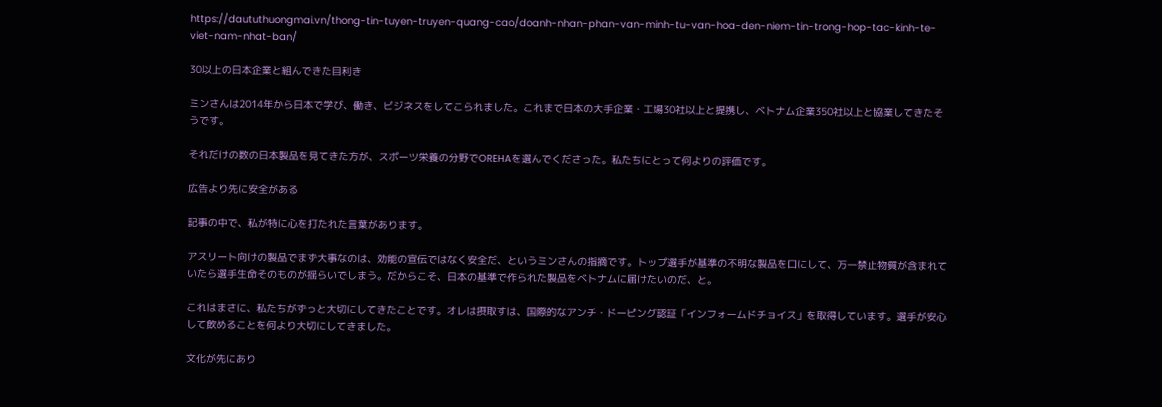https://daututhuongmai.vn/thong-tin-tuyen-truyen-quang-cao/doanh-nhan-phan-van-minh-tu-van-hoa-den-niem-tin-trong-hop-tac-kinh-te-viet-nam-nhat-ban/

30以上の日本企業と組んできた目利き

ミンさんは2014年から日本で学び、働き、ビジネスをしてこられました。これまで日本の大手企業・工場30社以上と提携し、ベトナム企業350社以上と協業してきたそうです。

それだけの数の日本製品を見てきた方が、スポーツ栄養の分野でOREHAを選んでくださった。私たちにとって何よりの評価です。

広告より先に安全がある

記事の中で、私が特に心を打たれた言葉があります。

アスリート向けの製品でまず大事なのは、効能の宣伝ではなく安全だ、というミンさんの指摘です。トップ選手が基準の不明な製品を口にして、万一禁止物質が含まれていたら選手生命そのものが揺らいでしまう。だからこそ、日本の基準で作られた製品をベトナムに届けたいのだ、と。

これはまさに、私たちがずっと大切にしてきたことです。オレは摂取すは、国際的なアンチ・ドーピング認証「インフォームドチョイス」を取得しています。選手が安心して飲めることを何より大切にしてきました。

文化が先にあり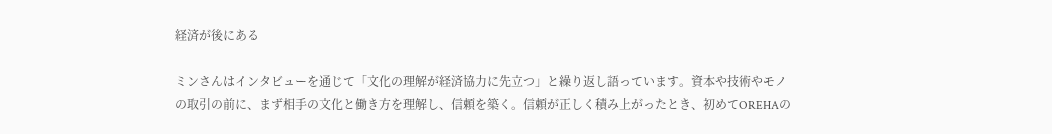経済が後にある

ミンさんはインタビューを通じて「文化の理解が経済協力に先立つ」と繰り返し語っています。資本や技術やモノの取引の前に、まず相手の文化と働き方を理解し、信頼を築く。信頼が正しく積み上がったとき、初めてOREHAの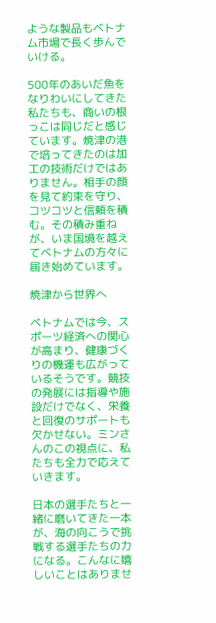ような製品もベトナム市場で長く歩んでいける。

500年のあいだ魚をなりわいにしてきた私たちも、商いの根っこは同じだと感じています。焼津の港で培ってきたのは加工の技術だけではありません。相手の顔を見て約束を守り、コツコツと信頼を積む。その積み重ねが、いま国境を越えてベトナムの方々に届き始めています。

焼津から世界へ

ベトナムでは今、スポーツ経済への関心が高まり、健康づくりの機運も広がっているそうです。競技の発展には指導や施設だけでなく、栄養と回復のサポートも欠かせない。ミンさんのこの視点に、私たちも全力で応えていきます。

日本の選手たちと一緒に磨いてきた一本が、海の向こうで挑戦する選手たちの力になる。こんなに嬉しいことはありませ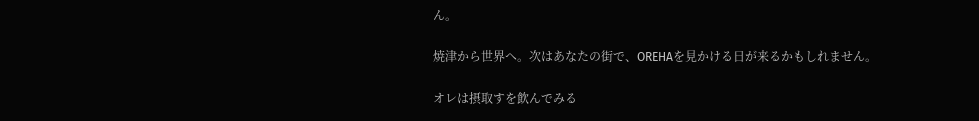ん。

焼津から世界へ。次はあなたの街で、OREHAを見かける日が来るかもしれません。

オレは摂取すを飲んでみる